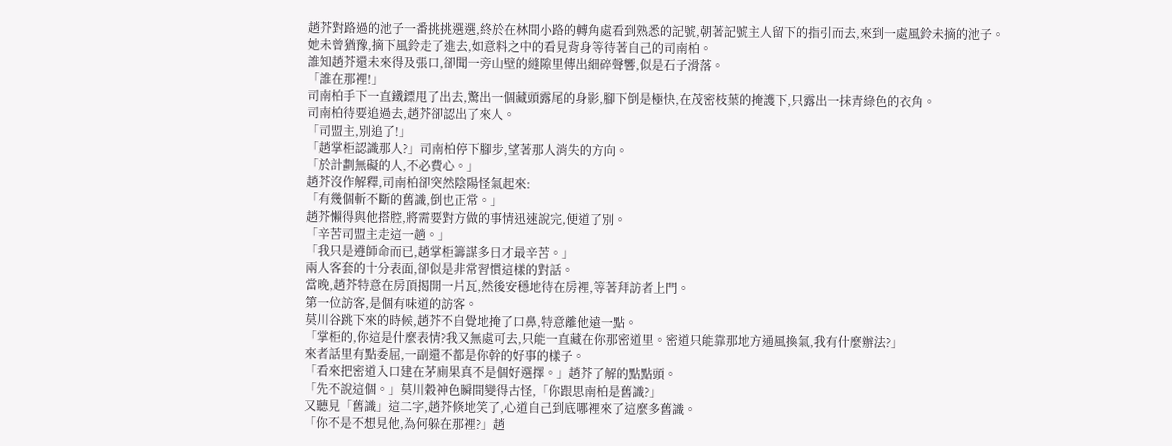趙芥對路過的池子一番挑挑選選,終於在林間小路的轉角處看到熟悉的記號,朝著記號主人留下的指引而去,來到一處風鈴未摘的池子。
她未曾猶豫,摘下風鈴走了進去,如意料之中的看見背身等待著自己的司南柏。
誰知趙芥還未來得及張口,卻聞一旁山壁的縫隙里傳出細碎聲響,似是石子滑落。
「誰在那裡!」
司南柏手下一直鐵鏢甩了出去,驚出一個藏頭露尾的身影,腳下倒是極快,在茂密枝葉的掩護下,只露出一抹青綠色的衣角。
司南柏待要追過去,趙芥卻認出了來人。
「司盟主,別追了!」
「趙掌柜認識那人?」司南柏停下腳步,望著那人消失的方向。
「於計劃無礙的人,不必費心。」
趙芥沒作解釋,司南柏卻突然陰陽怪氣起來:
「有幾個斬不斷的舊識,倒也正常。」
趙芥懶得與他搭腔,將需要對方做的事情迅速說完,便道了別。
「辛苦司盟主走這一趟。」
「我只是遵師命而已,趙掌柜籌謀多日才最辛苦。」
兩人客套的十分表面,卻似是非常習慣這樣的對話。
當晚,趙芥特意在房頂揭開一片瓦,然後安穩地待在房裡,等著拜訪者上門。
第一位訪客,是個有味道的訪客。
莫川谷跳下來的時候,趙芥不自覺地掩了口鼻,特意離他遠一點。
「掌柜的,你這是什麼表情?我又無處可去,只能一直藏在你那密道里。密道只能靠那地方通風換氣,我有什麼辦法?」
來者話里有點委屈,一副還不都是你幹的好事的樣子。
「看來把密道入口建在茅廁果真不是個好選擇。」趙芥了解的點點頭。
「先不說這個。」莫川穀神色瞬間變得古怪,「你跟思南柏是舊識?」
又聽見「舊識」這二字,趙芥倏地笑了,心道自己到底哪裡來了這麼多舊識。
「你不是不想見他,為何躲在那裡?」趙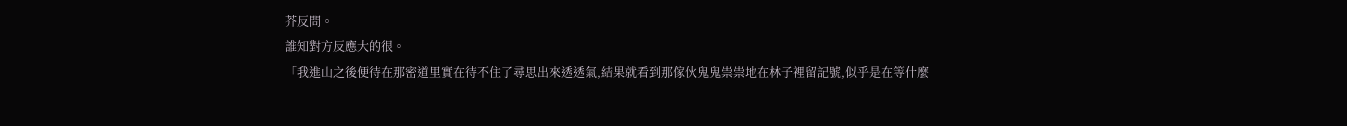芥反問。
誰知對方反應大的很。
「我進山之後便待在那密道里實在待不住了尋思出來透透氣,結果就看到那傢伙鬼鬼祟祟地在林子裡留記號,似乎是在等什麼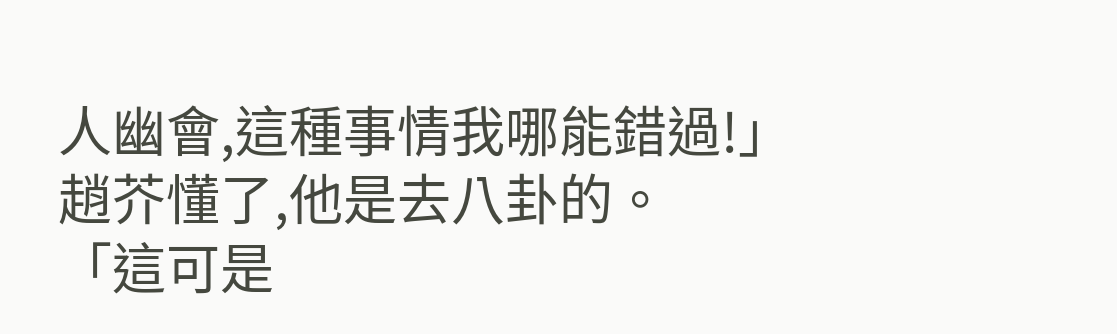人幽會,這種事情我哪能錯過!」
趙芥懂了,他是去八卦的。
「這可是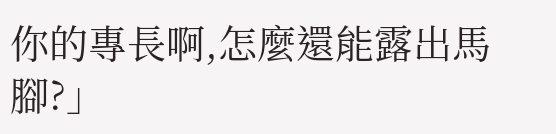你的專長啊,怎麼還能露出馬腳?」